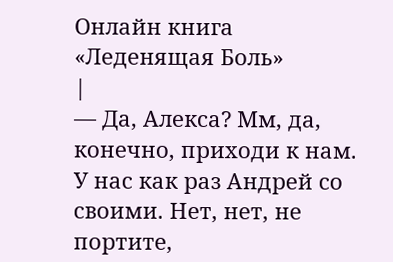Онлайн книга «Леденящая Боль»
|
— Да, Алекса? Мм, да, конечно, приходи к нам. У нас как раз Андрей со своими. Нет, нет, не портите,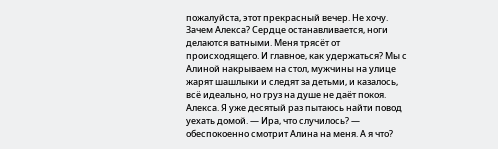пожалуйста, этот прекрасный вечер. Не хочу. Зачем Алекса? Сердце останавливается, ноги делаются ватными. Меня трясёт от происходящего. И главное, как удержаться? Мы с Алиной накрываем на стол, мужчины на улице жарят шашлыки и следят за детьми, и казалось, всё идеально, но груз на душе не даёт покоя. Алекса. Я уже десятый раз пытаюсь найти повод уехать домой. — Ира, что случилось? — обеспокоенно смотрит Алина на меня. А я что?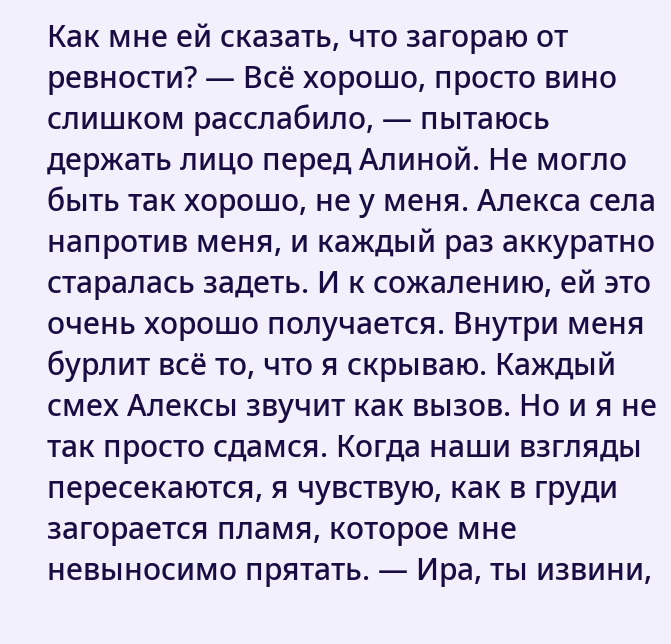Как мне ей сказать, что загораю от ревности? — Всё хорошо, просто вино слишком расслабило, — пытаюсь держать лицо перед Алиной. Не могло быть так хорошо, не у меня. Алекса села напротив меня, и каждый раз аккуратно старалась задеть. И к сожалению, ей это очень хорошо получается. Внутри меня бурлит всё то, что я скрываю. Каждый смех Алексы звучит как вызов. Но и я не так просто сдамся. Когда наши взгляды пересекаются, я чувствую, как в груди загорается пламя, которое мне невыносимо прятать. — Ира, ты извини,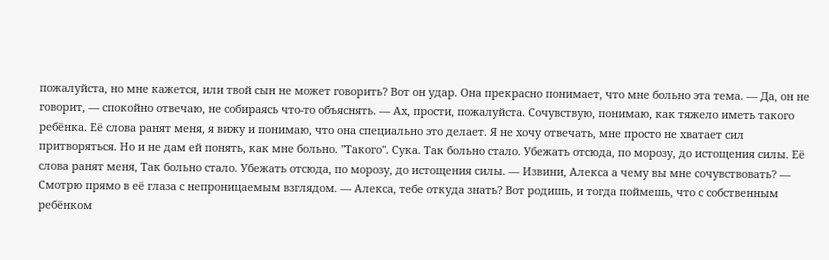пожалуйста, но мне кажется, или твой сын не может говорить? Вот он удар. Она прекрасно понимает, что мне больно эта тема. — Да, он не говорит, — спокойно отвечаю, не собираясь что-то объяснять. — Ах, прости, пожалуйста. Сочувствую, понимаю, как тяжело иметь такого ребёнка. Её слова ранят меня, я вижу и понимаю, что она специально это делает. Я не хочу отвечать, мне просто не хватает сил притворяться. Но и не дам ей понять, как мне больно. "Такого". Сука. Так больно стало. Убежать отсюда, по морозу, до истощения силы. Её слова ранят меня, Так больно стало. Убежать отсюда, по морозу, до истощения силы. — Извини, Алекса а чему вы мне сочувствовать? — Смотрю прямо в её глаза с непроницаемым взглядом. — Алекса, тебе откуда знать? Вот родишь, и тогда поймешь, что с собственным ребёнком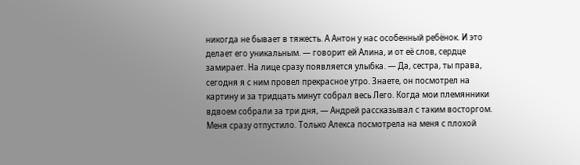никогда не бывает в тяжесть. А Антон у нас особенный ребёнок. И это делает его уникальным. — говорит ей Алина, и от её слов, сердце замирает. На лице сразу появляется улыбка. — Да, сестра, ты права, сегодня я с ним провел прекрасное утро. Знаете, он посмотрел на картину и за тридцать минут собрал весь Лего. Когда мои племянники вдвоем собрали за три дня, — Андрей рассказывал с таким восторгом. Меня сразу отпустило. Только Алекса посмотрела на меня с плохой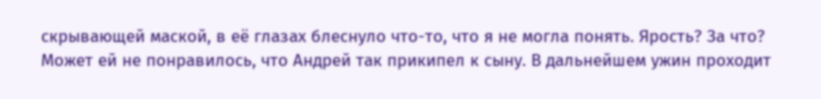скрывающей маской, в её глазах блеснуло что-то, что я не могла понять. Ярость? За что? Может ей не понравилось, что Андрей так прикипел к сыну. В дальнейшем ужин проходит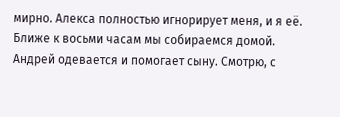мирно. Алекса полностью игнорирует меня, и я её. Ближе к восьми часам мы собираемся домой. Андрей одевается и помогает сыну. Смотрю, с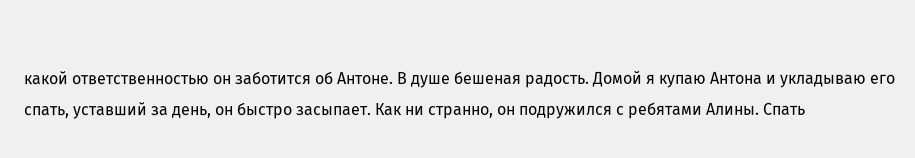какой ответственностью он заботится об Антоне. В душе бешеная радость. Домой я купаю Антона и укладываю его спать, уставший за день, он быстро засыпает. Как ни странно, он подружился с ребятами Алины. Спать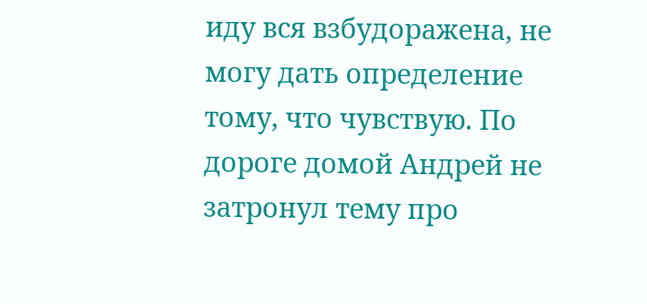иду вся взбудоражена, не могу дать определение тому, что чувствую. По дороге домой Андрей не затронул тему про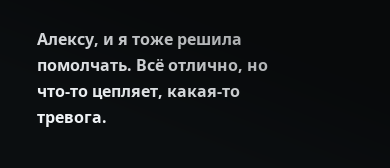Алексу, и я тоже решила помолчать. Всё отлично, но что-то цепляет, какая-то тревога.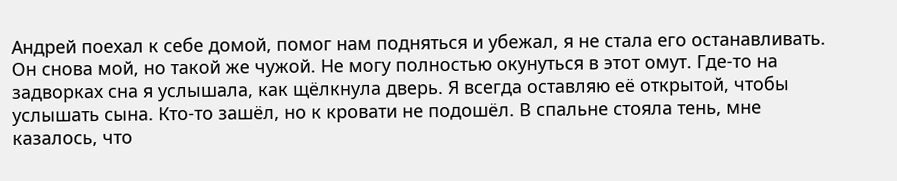Андрей поехал к себе домой, помог нам подняться и убежал, я не стала его останавливать. Он снова мой, но такой же чужой. Не могу полностью окунуться в этот омут. Где-то на задворках сна я услышала, как щёлкнула дверь. Я всегда оставляю её открытой, чтобы услышать сына. Кто-то зашёл, но к кровати не подошёл. В спальне стояла тень, мне казалось, что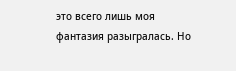это всего лишь моя фантазия разыгралась. Но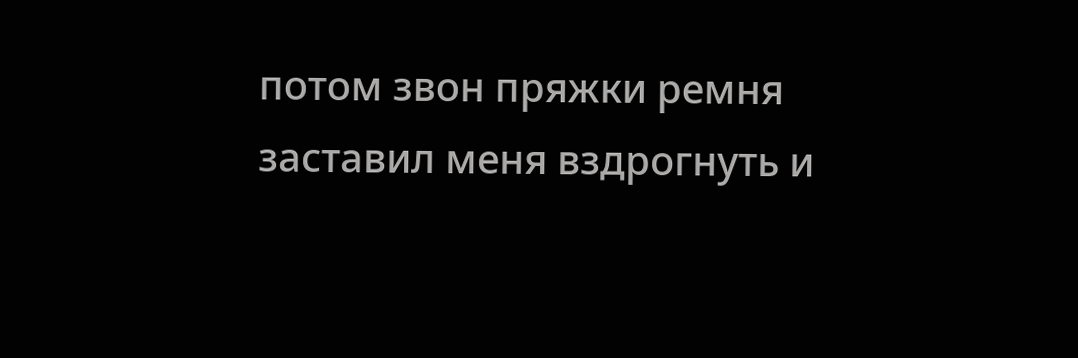потом звон пряжки ремня заставил меня вздрогнуть и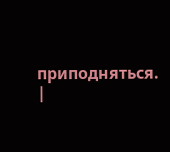приподняться. |